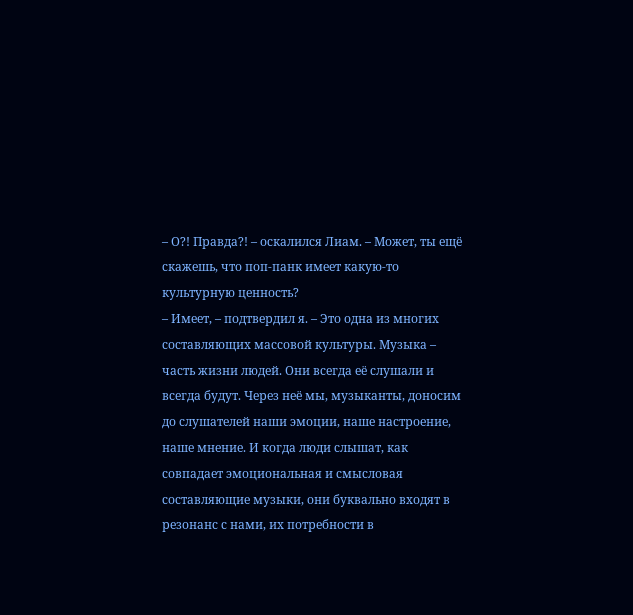– О?! Правда?! – оскалился Лиам. – Может, ты ещё скажешь, что поп-панк имеет какую-то культурную ценность?
– Имеет, – подтвердил я. – Это одна из многих составляющих массовой культуры. Музыка – часть жизни людей. Они всегда её слушали и всегда будут. Через неё мы, музыканты, доносим до слушателей наши эмоции, наше настроение, наше мнение. И когда люди слышат, как совпадает эмоциональная и смысловая составляющие музыки, они буквально входят в резонанс с нами, их потребности в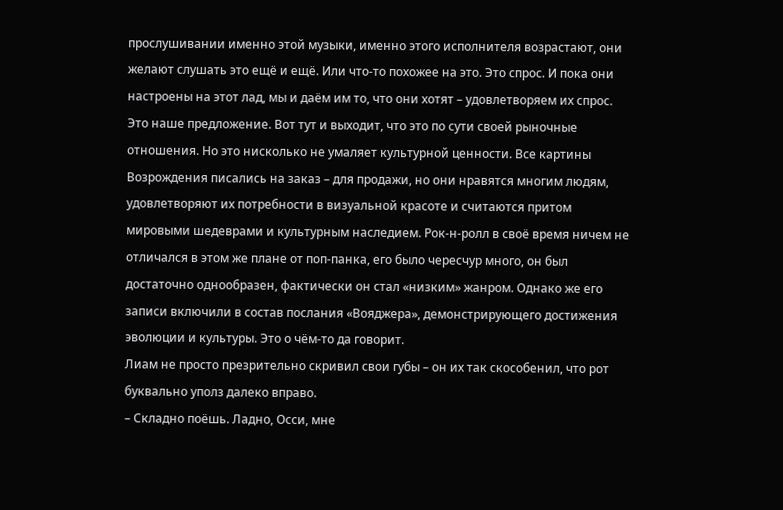прослушивании именно этой музыки, именно этого исполнителя возрастают, они желают слушать это ещё и ещё. Или что-то похожее на это. Это спрос. И пока они настроены на этот лад, мы и даём им то, что они хотят – удовлетворяем их спрос. Это наше предложение. Вот тут и выходит, что это по сути своей рыночные отношения. Но это нисколько не умаляет культурной ценности. Все картины Возрождения писались на заказ – для продажи, но они нравятся многим людям, удовлетворяют их потребности в визуальной красоте и считаются притом мировыми шедеврами и культурным наследием. Рок-н-ролл в своё время ничем не отличался в этом же плане от поп-панка, его было чересчур много, он был достаточно однообразен, фактически он стал «низким» жанром. Однако же его записи включили в состав послания «Вояджера», демонстрирующего достижения эволюции и культуры. Это о чём-то да говорит.
Лиам не просто презрительно скривил свои губы – он их так скособенил, что рот буквально уполз далеко вправо.
– Складно поёшь. Ладно, Осси, мне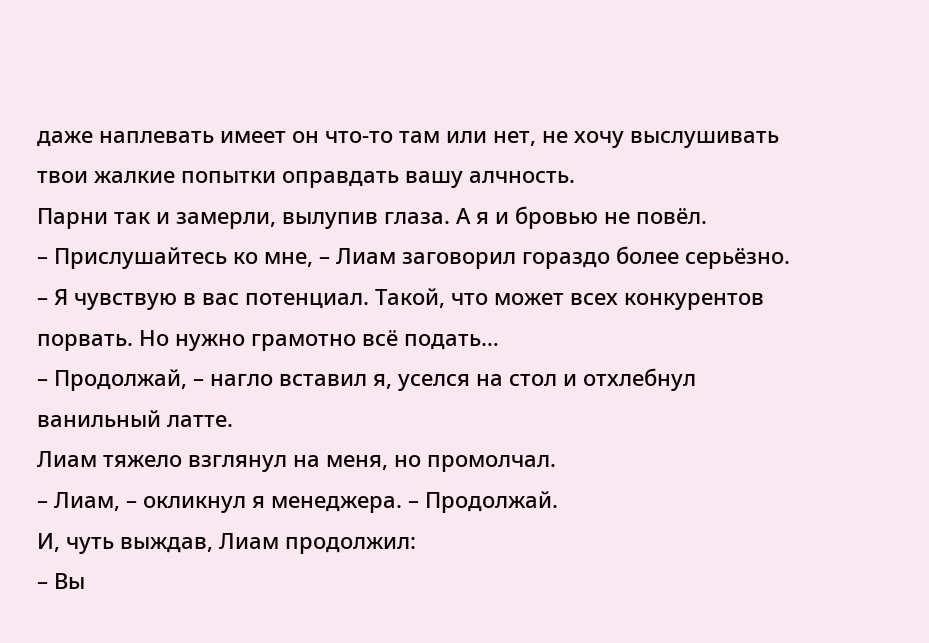даже наплевать имеет он что-то там или нет, не хочу выслушивать твои жалкие попытки оправдать вашу алчность.
Парни так и замерли, вылупив глаза. А я и бровью не повёл.
– Прислушайтесь ко мне, – Лиам заговорил гораздо более серьёзно. – Я чувствую в вас потенциал. Такой, что может всех конкурентов порвать. Но нужно грамотно всё подать…
– Продолжай, – нагло вставил я, уселся на стол и отхлебнул ванильный латте.
Лиам тяжело взглянул на меня, но промолчал.
– Лиам, – окликнул я менеджера. – Продолжай.
И, чуть выждав, Лиам продолжил:
– Вы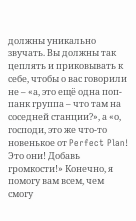должны уникально звучать. Вы должны так цеплять и приковывать к себе, чтобы о вас говорили не – «а, это ещё одна поп-панк группа – что там на соседней станции?», а «о, господи, это же что-то новенькое от Perfect Plan! Это они! Добавь громкости!» Конечно, я помогу вам всем, чем смогу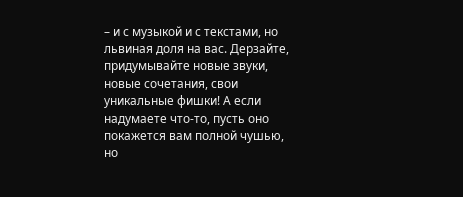– и с музыкой и с текстами, но львиная доля на вас. Дерзайте, придумывайте новые звуки, новые сочетания, свои уникальные фишки! А если надумаете что-то, пусть оно покажется вам полной чушью, но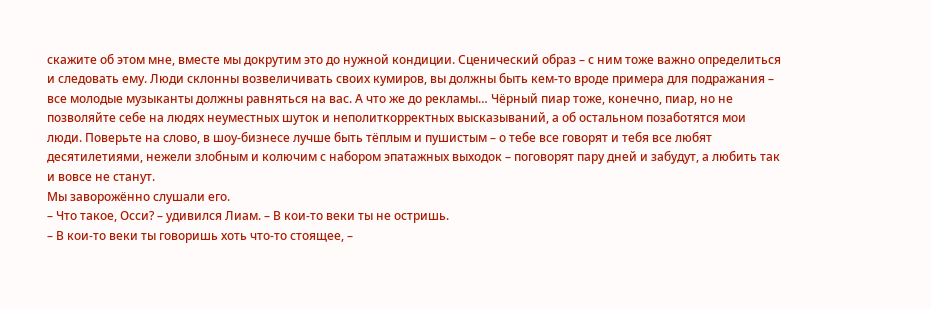скажите об этом мне, вместе мы докрутим это до нужной кондиции. Сценический образ – с ним тоже важно определиться и следовать ему. Люди склонны возвеличивать своих кумиров, вы должны быть кем-то вроде примера для подражания – все молодые музыканты должны равняться на вас. А что же до рекламы… Чёрный пиар тоже, конечно, пиар, но не позволяйте себе на людях неуместных шуток и неполиткорректных высказываний, а об остальном позаботятся мои люди. Поверьте на слово, в шоу-бизнесе лучше быть тёплым и пушистым – о тебе все говорят и тебя все любят десятилетиями, нежели злобным и колючим с набором эпатажных выходок – поговорят пару дней и забудут, а любить так и вовсе не станут.
Мы заворожённо слушали его.
– Что такое, Осси? – удивился Лиам. – В кои-то веки ты не остришь.
– В кои-то веки ты говоришь хоть что-то стоящее, –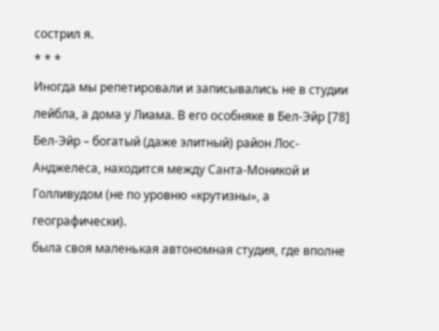сострил я.
* * *
Иногда мы репетировали и записывались не в студии лейбла, а дома у Лиама. В его особняке в Бел-Эйр [78] Бел-Эйр – богатый (даже элитный) район Лос-Анджелеса, находится между Санта-Моникой и Голливудом (не по уровню «крутизны», а географически).
была своя маленькая автономная студия, где вполне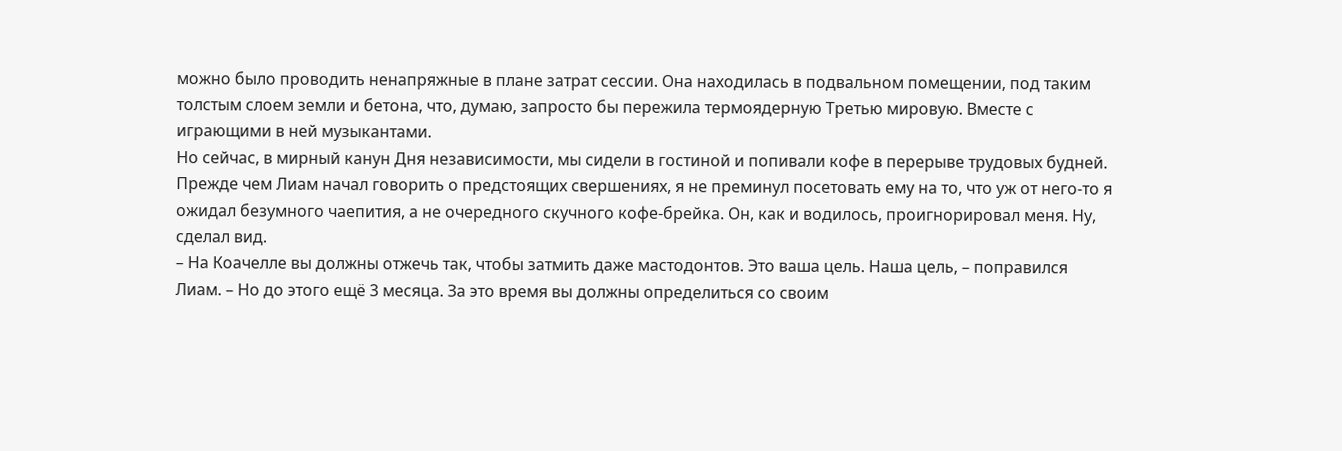можно было проводить ненапряжные в плане затрат сессии. Она находилась в подвальном помещении, под таким толстым слоем земли и бетона, что, думаю, запросто бы пережила термоядерную Третью мировую. Вместе с играющими в ней музыкантами.
Но сейчас, в мирный канун Дня независимости, мы сидели в гостиной и попивали кофе в перерыве трудовых будней. Прежде чем Лиам начал говорить о предстоящих свершениях, я не преминул посетовать ему на то, что уж от него-то я ожидал безумного чаепития, а не очередного скучного кофе-брейка. Он, как и водилось, проигнорировал меня. Ну, сделал вид.
– На Коачелле вы должны отжечь так, чтобы затмить даже мастодонтов. Это ваша цель. Наша цель, – поправился Лиам. – Но до этого ещё 3 месяца. За это время вы должны определиться со своим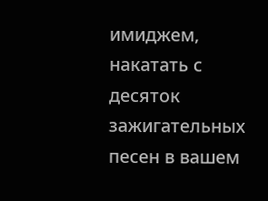имиджем, накатать с десяток зажигательных песен в вашем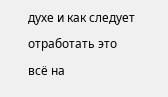духе и как следует отработать это всё на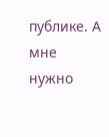публике. А мне нужно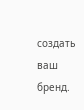создать ваш бренд.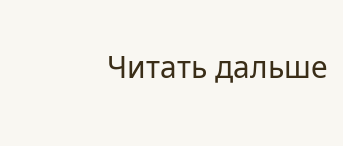Читать дальше